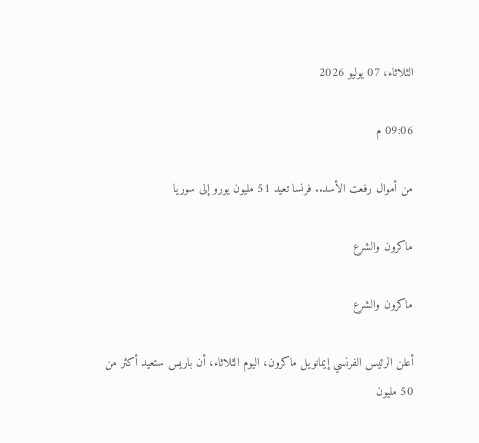الثلاثاء، 07 يوليو 2026

09:06 م

من أموال رفعت الأسد.. فرنسا تعيد 51 مليون يورو إلى سوريا

ماكرون والشرع

ماكرون والشرع

أعلن الرئيس الفرنسي إيمانويل ماكرون، اليوم الثلاثاء، أن باريس ستعيد أكثر من 50 مليون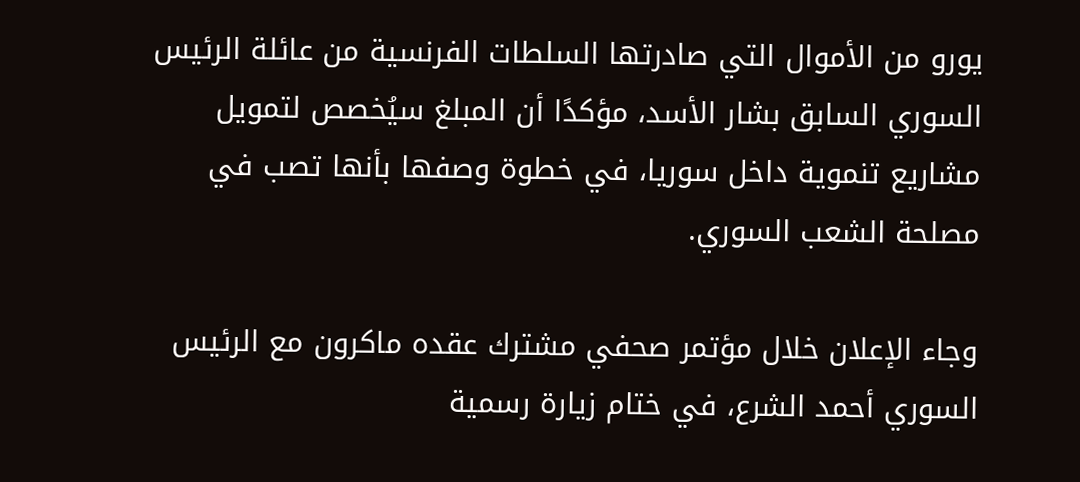يورو من الأموال التي صادرتها السلطات الفرنسية من عائلة الرئيس السوري السابق بشار الأسد، مؤكدًا أن المبلغ سيُخصص لتمويل مشاريع تنموية داخل سوريا، في خطوة وصفها بأنها تصب في مصلحة الشعب السوري.

وجاء الإعلان خلال مؤتمر صحفي مشترك عقده ماكرون مع الرئيس السوري أحمد الشرع، في ختام زيارة رسمية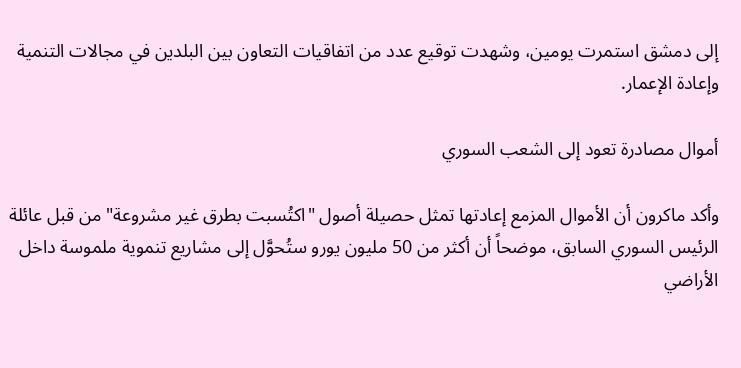إلى دمشق استمرت يومين، وشهدت توقيع عدد من اتفاقيات التعاون بين البلدين في مجالات التنمية وإعادة الإعمار.

أموال مصادرة تعود إلى الشعب السوري

وأكد ماكرون أن الأموال المزمع إعادتها تمثل حصيلة أصول "اكتُسبت بطرق غير مشروعة" من قبل عائلة الرئيس السوري السابق، موضحاً أن أكثر من 50 مليون يورو ستُحوَّل إلى مشاريع تنموية ملموسة داخل الأراضي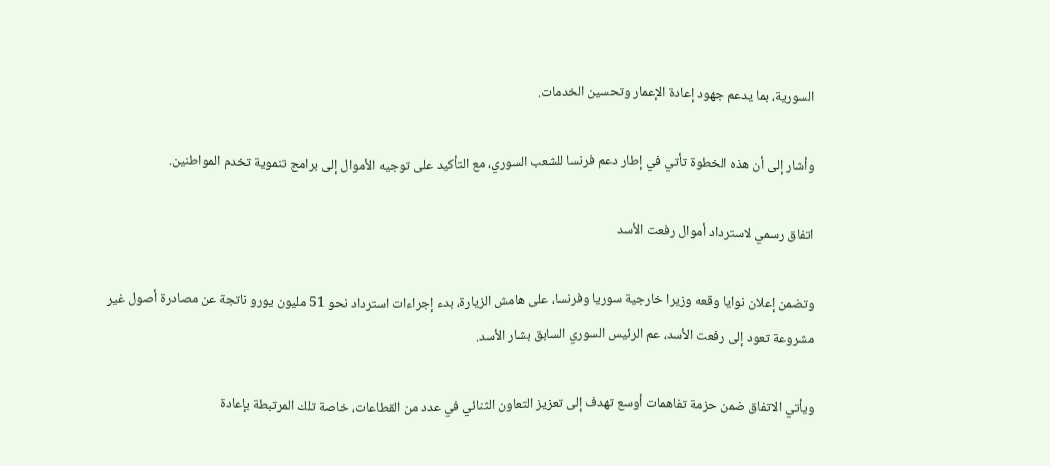السورية، بما يدعم جهود إعادة الإعمار وتحسين الخدمات.

وأشار إلى أن هذه الخطوة تأتي في إطار دعم فرنسا للشعب السوري، مع التأكيد على توجيه الأموال إلى برامج تنموية تخدم المواطنين.

اتفاق رسمي لاسترداد أموال رفعت الأسد

وتضمن إعلان نوايا وقعه وزيرا خارجية سوريا وفرنسا، على هامش الزيارة، بدء إجراءات استرداد نحو 51 مليون يورو ناتجة عن مصادرة أصول غير مشروعة تعود إلى رفعت الأسد، عم الرئيس السوري السابق بشار الأسد.

ويأتي الاتفاق ضمن حزمة تفاهمات أوسع تهدف إلى تعزيز التعاون الثنائي في عدد من القطاعات، خاصة تلك المرتبطة بإعادة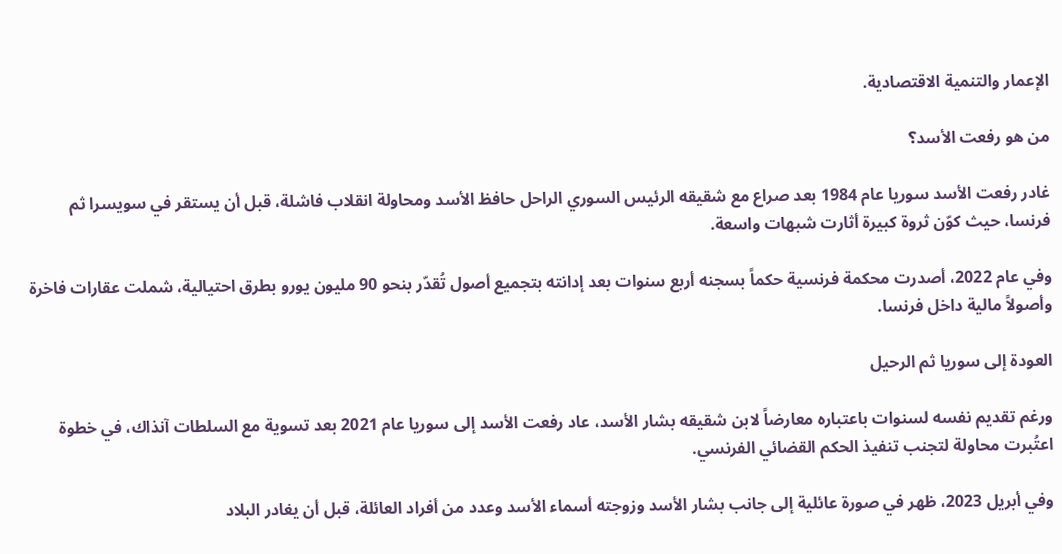الإعمار والتنمية الاقتصادية.

من هو رفعت الأسد؟

غادر رفعت الأسد سوريا عام 1984 بعد صراع مع شقيقه الرئيس السوري الراحل حافظ الأسد ومحاولة انقلاب فاشلة، قبل أن يستقر في سويسرا ثم فرنسا، حيث كوّن ثروة كبيرة أثارت شبهات واسعة.

وفي عام 2022، أصدرت محكمة فرنسية حكماً بسجنه أربع سنوات بعد إدانته بتجميع أصول تُقدّر بنحو 90 مليون يورو بطرق احتيالية، شملت عقارات فاخرة وأصولاً مالية داخل فرنسا.

العودة إلى سوريا ثم الرحيل

ورغم تقديم نفسه لسنوات باعتباره معارضاً لابن شقيقه بشار الأسد، عاد رفعت الأسد إلى سوريا عام 2021 بعد تسوية مع السلطات آنذاك، في خطوة اعتُبرت محاولة لتجنب تنفيذ الحكم القضائي الفرنسي.

وفي أبريل 2023، ظهر في صورة عائلية إلى جانب بشار الأسد وزوجته أسماء الأسد وعدد من أفراد العائلة، قبل أن يغادر البلاد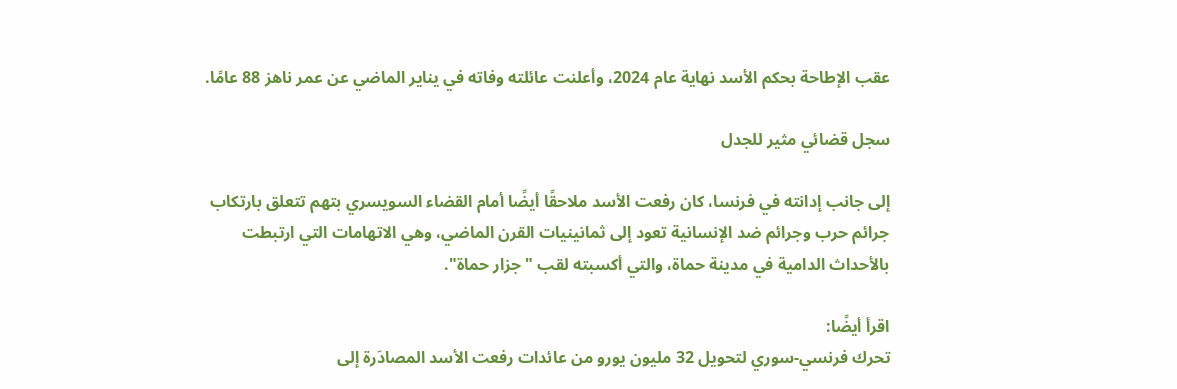عقب الإطاحة بحكم الأسد نهاية عام 2024، وأعلنت عائلته وفاته في يناير الماضي عن عمر ناهز 88 عامًا.

سجل قضائي مثير للجدل

إلى جانب إدانته في فرنسا، كان رفعت الأسد ملاحقًا أيضًا أمام القضاء السويسري بتهم تتعلق بارتكاب جرائم حرب وجرائم ضد الإنسانية تعود إلى ثمانينيات القرن الماضي، وهي الاتهامات التي ارتبطت بالأحداث الدامية في مدينة حماة، والتي أكسبته لقب "جزار حماة".

اقرأ أيضًا:
تحرك فرنسي-سوري لتحويل 32 مليون يورو من عائدات رفعت الأسد المصادَرة إلى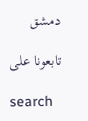دمشق

تابعونا على

search